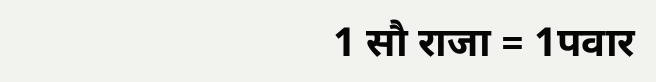1 सौ राजा = 1पवार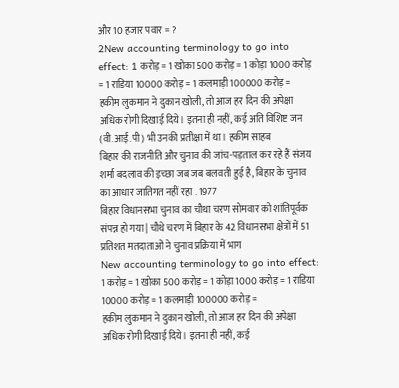और 10 हजार पवार = ?
2New accounting terminology to go into effect: 1 करोड़ = 1 खोका 500 करोड़ = 1 कोड़ा 1000 करोड़ = 1 राडिया 10000 करोड़ = 1 कलमाड़ी 100000 करोड़ =
हकीम लुकमान ने दुकान खोली, तो आज हर दिन की अपेक्षा अधिक रोगी दिखाई दिये। इतना ही नहीं, कई अति विशिष्ट जन (वी.आई.पी) भी उनकी प्रतीक्षा में था। हकीम साहब
बिहार की राजनीति और चुनाव की जांच-पड़ताल कर रहे हैं संजय शर्मा बदलाव की इच्छा जब जब बलवती हुई है, बिहार के चुनाव का आधार जातिगत नहीं रहा . 1977
बिहार विधानसभा चुनाव का चौथा चरण सोमवार को शांतिपूर्वक संपन्न हो गया | चौथे चरण में बिहार के 42 विधानसभा क्षेत्रों में 51 प्रतिशत मतदाताओं ने चुनाव प्रक्रिया में भाग
New accounting terminology to go into effect: 1 करोड़ = 1 खोका 500 करोड़ = 1 कोड़ा 1000 करोड़ = 1 राडिया 10000 करोड़ = 1 कलमाड़ी 100000 करोड़ =
हकीम लुकमान ने दुकान खोली, तो आज हर दिन की अपेक्षा अधिक रोगी दिखाई दिये। इतना ही नहीं, कई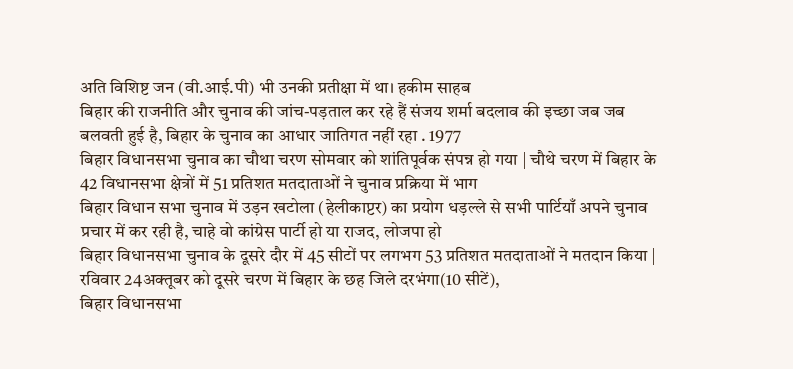अति विशिष्ट जन (वी.आई.पी) भी उनकी प्रतीक्षा में था। हकीम साहब
बिहार की राजनीति और चुनाव की जांच-पड़ताल कर रहे हैं संजय शर्मा बदलाव की इच्छा जब जब बलवती हुई है, बिहार के चुनाव का आधार जातिगत नहीं रहा . 1977
बिहार विधानसभा चुनाव का चौथा चरण सोमवार को शांतिपूर्वक संपन्न हो गया | चौथे चरण में बिहार के 42 विधानसभा क्षेत्रों में 51 प्रतिशत मतदाताओं ने चुनाव प्रक्रिया में भाग
बिहार विधान सभा चुनाव में उड़न खटोला (हेलीकाप्टर) का प्रयोग धड़ल्ले से सभी पार्टियाँ अपने चुनाव प्रचार में कर रही है, चाहे वो कांग्रेस पार्टी हो या राजद, लोजपा हो
बिहार विधानसभा चुनाव के दूसरे दौर में 45 सीटों पर लगभग 53 प्रतिशत मतदाताओं ने मतदान किया | रविवार 24अक्तूबर को दूसरे चरण में बिहार के छह जिले दरभंगा(10 सीटें),
बिहार विधानसभा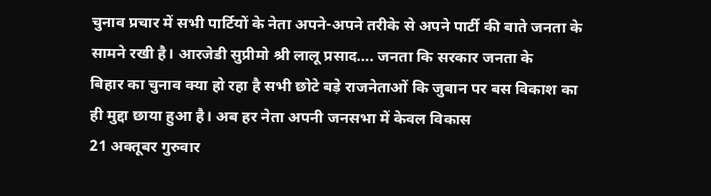चुनाव प्रचार में सभी पार्टियों के नेता अपने-अपने तरीके से अपने पार्टी की बाते जनता के सामने रखी है। आरजेडी सुप्रीमो श्री लालू प्रसाद…. जनता कि सरकार जनता के
बिहार का चुनाव क्या हो रहा है सभी छोटे बड़े राजनेताओं कि जुबान पर बस विकाश का ही मुद्दा छाया हुआ है। अब हर नेता अपनी जनसभा में केवल विकास
21 अक्तूबर गुरुवार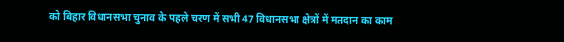को बिहार विधानसभा चुनाव के पहले चरण में सभी 47 विधानसभा क्षेत्रों में मतदान का काम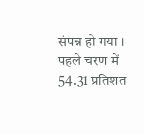संपन्न हो गया । पहले चरण में 54.31 प्रतिशत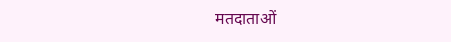मतदाताओं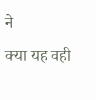ने
क्या यह वही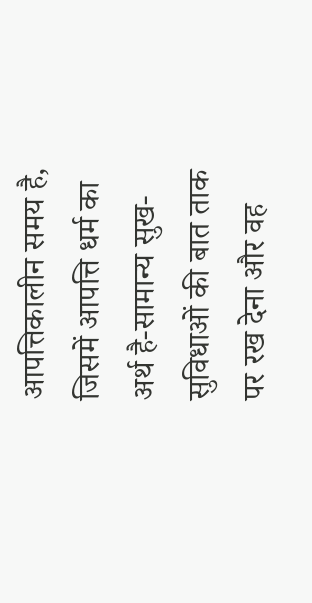आपत्तिकालीन समय है, जिसमें आपत्ति धर्म का अर्थ है-सामान्य सुख-सुविधाओं की बात ताक पर रख देना और वह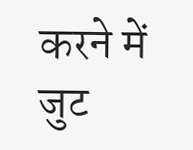करने में जुट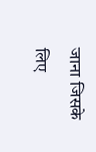जाना जिसके लिए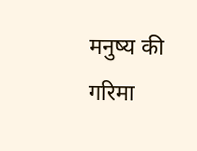मनुष्य की गरिमा